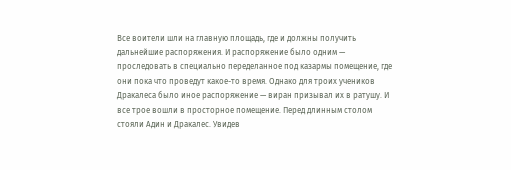Все воители шли на главную площадь, где и должны получить дальнейшие распоряжения. И распоряжение было одним — проследовать в специально переделанное под казармы помещение, где они пока что проведут какое-то время. Однако для троих учеников Дракалеса было иное распоряжение — виран призывал их в ратушу. И все трое вошли в просторное помещение. Перед длинным столом стояли Адин и Дракалес. Увидев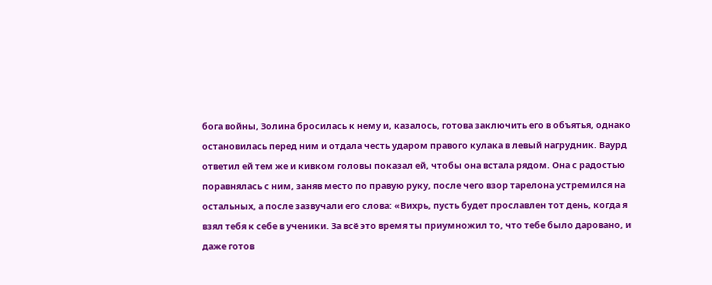бога войны, Золина бросилась к нему и, казалось, готова заключить его в объятья, однако остановилась перед ним и отдала честь ударом правого кулака в левый нагрудник. Ваурд ответил ей тем же и кивком головы показал ей, чтобы она встала рядом. Она с радостью поравнялась с ним, заняв место по правую руку, после чего взор тарелона устремился на остальных, а после зазвучали его слова: «Вихрь, пусть будет прославлен тот день, когда я взял тебя к себе в ученики. За всё это время ты приумножил то, что тебе было даровано, и даже готов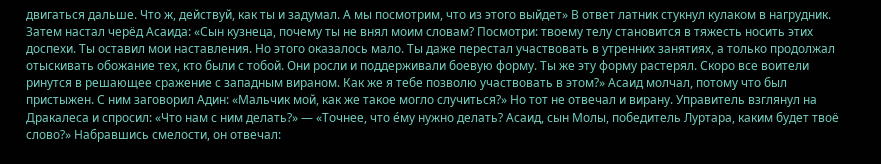двигаться дальше. Что ж, действуй, как ты и задумал. А мы посмотрим, что из этого выйдет» В ответ латник стукнул кулаком в нагрудник. Затем настал черёд Асаида: «Сын кузнеца, почему ты не внял моим словам? Посмотри: твоему телу становится в тяжесть носить этих доспехи. Ты оставил мои наставления. Но этого оказалось мало. Ты даже перестал участвовать в утренних занятиях, а только продолжал отыскивать обожание тех, кто были с тобой. Они росли и поддерживали боевую форму. Ты же эту форму растерял. Скоро все воители ринутся в решающее сражение с западным вираном. Как же я тебе позволю участвовать в этом?» Асаид молчал, потому что был пристыжен. С ним заговорил Адин: «Мальчик мой, как же такое могло случиться?» Но тот не отвечал и вирану. Управитель взглянул на Дракалеса и спросил: «Что нам с ним делать?» — «Точнее, что е́му нужно делать? Асаид, сын Молы, победитель Луртара, каким будет твоё слово?» Набравшись смелости, он отвечал: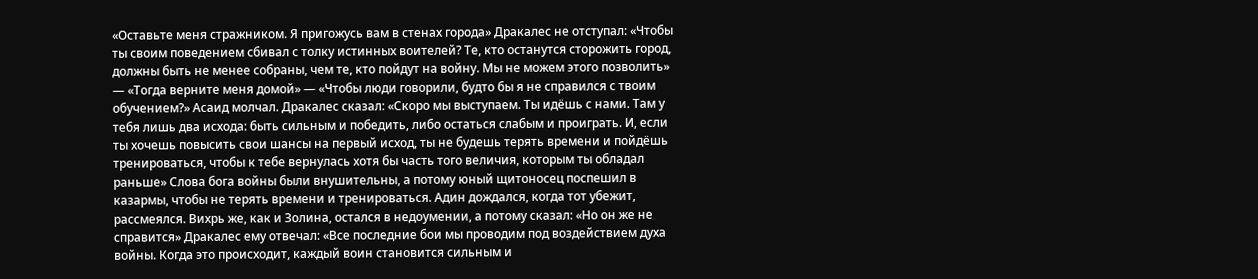«Оставьте меня стражником. Я пригожусь вам в стенах города» Дракалес не отступал: «Чтобы ты своим поведением сбивал с толку истинных воителей? Те, кто останутся сторожить город, должны быть не менее собраны, чем те, кто пойдут на войну. Мы не можем этого позволить» — «Тогда верните меня домой» — «Чтобы люди говорили, будто бы я не справился с твоим обучением?» Асаид молчал. Дракалес сказал: «Скоро мы выступаем. Ты идёшь с нами. Там у тебя лишь два исхода: быть сильным и победить, либо остаться слабым и проиграть. И, если ты хочешь повысить свои шансы на первый исход, ты не будешь терять времени и пойдёшь тренироваться, чтобы к тебе вернулась хотя бы часть того величия, которым ты обладал раньше» Слова бога войны были внушительны, а потому юный щитоносец поспешил в казармы, чтобы не терять времени и тренироваться. Адин дождался, когда тот убежит, рассмеялся. Вихрь же, как и Золина, остался в недоумении, а потому сказал: «Но он же не справится» Дракалес ему отвечал: «Все последние бои мы проводим под воздействием духа войны. Когда это происходит, каждый воин становится сильным и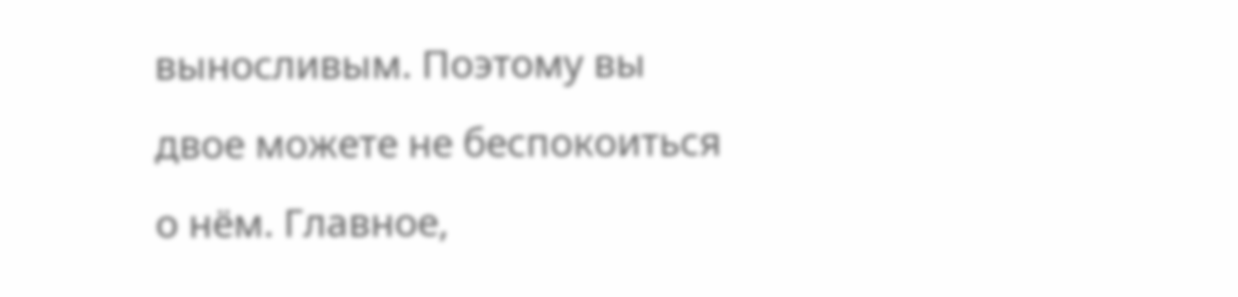выносливым. Поэтому вы двое можете не беспокоиться о нём. Главное,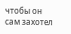чтобы он сам захотел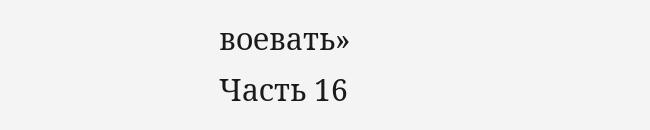воевать»
Часть 16